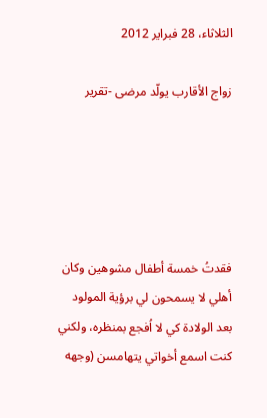الثلاثاء، 28 فبراير 2012

زواج الأقارب يولّد مرضى -تقرير





فقدتُ خمسة أطفال مشوهين وكان أهلي لا يسمحون لي برؤية المولود بعد الولادة كي لا اُفجع بمنظره، ولكني كنت اسمع أخواتي يتهامسن (وجهه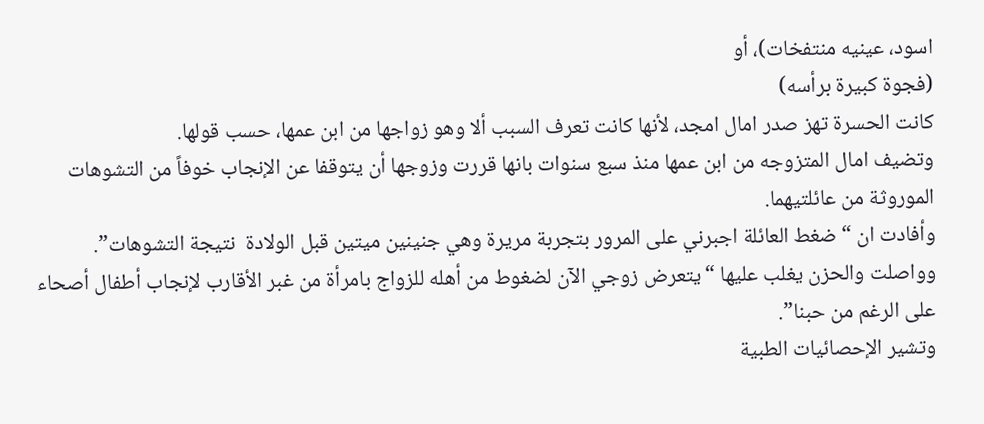اسود، عينيه منتفخات)، أو
(فجوة كبيرة برأسه)
كانت الحسرة تهز صدر امال امجد، لأنها كانت تعرف السبب ألا وهو زواجها من ابن عمها، حسب قولها.
وتضيف امال المتزوجه من ابن عمها منذ سبع سنوات بانها قررت وزوجها أن يتوقفا عن الإنجاب خوفاً من التشوهات الموروثة من عائلتيهما.
وأفادت ان “ضغط العائلة اجبرني على المرور بتجربة مريرة وهي جنينين ميتين قبل الولادة  نتيجة التشوهات”.
وواصلت والحزن يغلب عليها “يتعرض زوجي الآن لضغوط من أهله للزواج بامرأة من غبر الأقارب لإنجاب أطفال أصحاء على الرغم من حبنا”.
وتشير الإحصائيات الطبية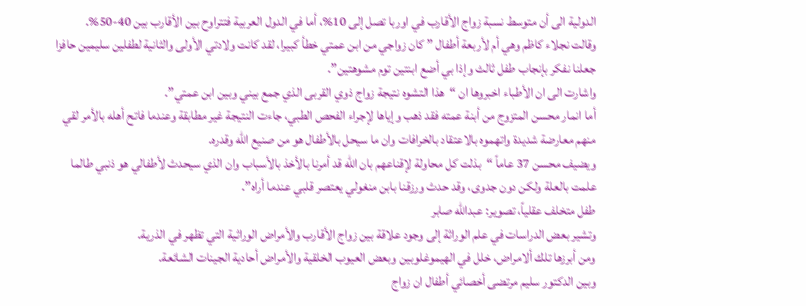الدولية الى أن متوسط نسبة زواج الأقارب في اوربا تصل إلى 10%، أما في الدول العربية فتتراوح بين الأقارب بين 40-50%.
وقالت نجلاء كاظم وهي أم لأربعة أطفال ” كان زواجي من ابن عمتي خطأ كبيرا، لقد كانت ولادتي الأولى والثانية لطفلين سليمين حافزا جعلنا نفكر بإنجاب طفل ثالث وإذا بي أضع ابنتين توم مشوهتين”.
واشارت الى ان الأطباء اخبروها ان “هذا التشوه نتيجة زواج ذوي القربى الذي جمع بيني وبين ابن عمتي”.
أما انمار محسن المتزوج من أبنة عمته فقد ذهب وإياها لإجراء الفحص الطبي، جاءت النتيجة غير مطابقة وعندما فاتح أهله بالأمر لقي منهم معارضة شديدة واتهموه بالاعتقاد بالخرافات وان ما سيحل بالأطفال هو من صنيع الله وقدره.
ويضيف محسن 37 عاماً “بذلت كل محاولة لإقناعهم بان الله قد أمرنا بالأخذ بالأسباب وان الذي سيحدث لأطفالي هو ذنبي طالما علمت بالعلة ولكن دون جدوى، وقد حدث ورزقنا بابن منغولي يعتصر قلبي عندما أراه”.
طفل متخلف عقلياً، تصوير: عبدالله صابر
وتشير بعض الدراسات في علم الوراثة إلى وجود علاقة بين زواج الأقارب والأمراض الوراثية التي تظهر في الذرية.
ومن أبرزها تلك ألامراض، خلل في الهيموغلوبين وبعض العيوب الخلقية والأمراض أحادية الجينات الشائعة.
وبين الدكتور سليم مرتضى أخصائي أطفال ان زواج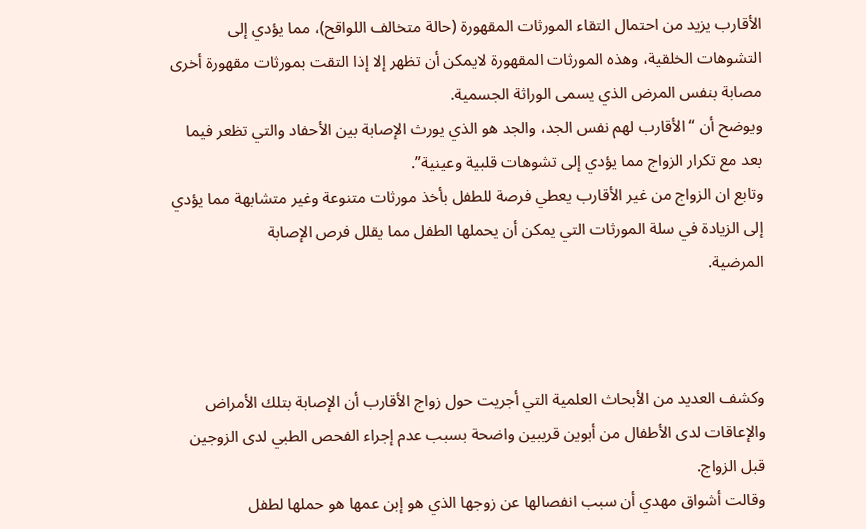الأقارب يزيد من احتمال التقاء المورثات المقهورة (حالة متخالف اللواقح)، مما يؤدي إلى التشوهات الخلقية، وهذه المورثات المقهورة لايمكن أن تظهر إلا إذا التقت بمورثات مقهورة أخرى مصابة بنفس المرض الذي يسمى الوراثة الجسمية.
ويوضح أن “الأقارب لهم نفس الجد، والجد هو الذي يورث الإصابة بين الأحفاد والتي تظعر فيما بعد مع تكرار الزواج مما يؤدي إلى تشوهات قلبية وعينية”.
وتابع ان الزواج من غير الأقارب يعطي فرصة للطفل بأخذ مورثات متنوعة وغير متشابهة مما يؤدي إلى الزيادة في سلة المورثات التي يمكن أن يحملها الطفل مما يقلل فرص الإصابة
المرضية.



وكشف العديد من الأبحاث العلمية التي أجريت حول زواج الأقارب أن الإصابة بتلك الأمراض والإعاقات لدى الأطفال من أبوين قريبين واضحة بسبب عدم إجراء الفحص الطبي لدى الزوجين قبل الزواج.
وقالت أشواق مهدي أن سبب انفصالها عن زوجها الذي هو إبن عمها هو حملها لطفل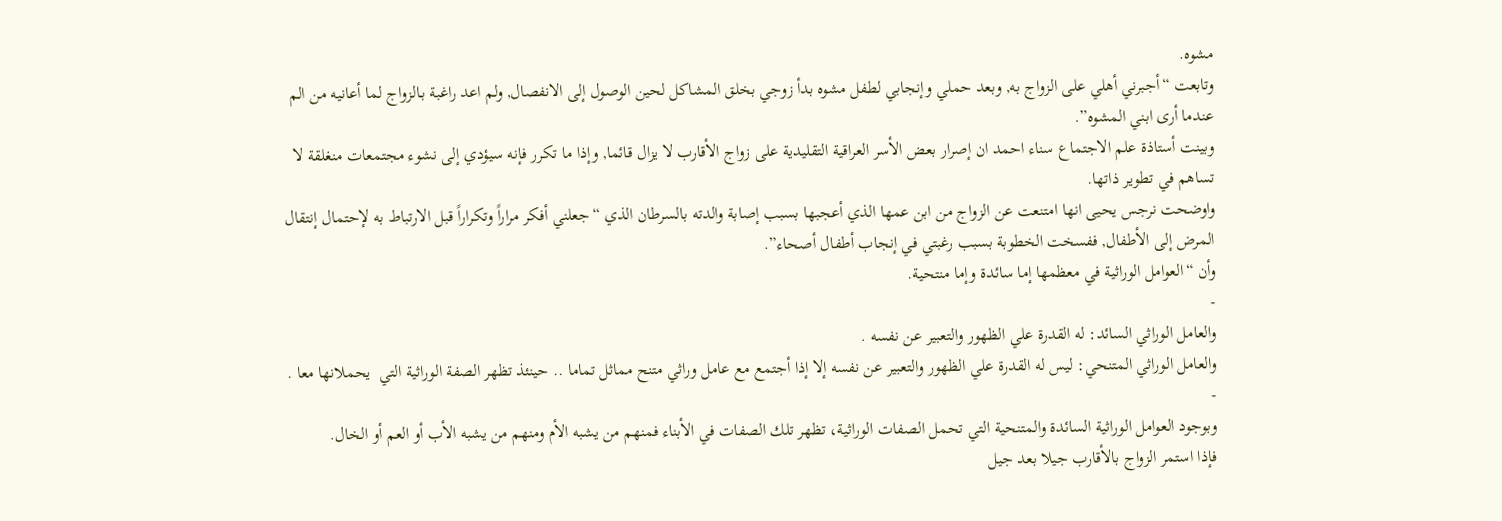مشوه.
وتابعت “أجبرني أهلي على الزواج به, وبعد حملي وإنجابي لطفل مشوه بدأ زوجي بخلق المشاكل لحين الوصول إلى الانفصال, ولم اعد راغبة بـالزواج لما أعانيه من الم عندما أرى ابني المشوه”.
وبينت أستاذة علم الاجتماع سناء احمد ان إصرار بعض الأسر العراقية التقليدية على زواج الأقارب لا يزال قائما, وإذا ما تكرر فإنه سيؤدي إلى نشوء مجتمعات منغلقة لا تساهم في تطوير ذاتها.
واوضحت نرجس يحيى انها امتنعت عن الزواج من ابن عمها الذي أعجبها بسبب إصابة والدته بالسرطان الذي “جعلني أفكر مراراً وتكراراً قبل الارتباط به لإحتمال إنتقال المرض إلى الأطفال, ففسخت الخطوبة بسبب رغبتي في إنجاب أطفال أصحاء”.
وأن “العوامل الوراثية في معظمها إما سائدة وإما منتحية.
-
والعامل الوراثي السائد: له القدرة علي الظهور والتعبير عن نفسه .
والعامل الوراثي المتنحي: ليس له القدرة علي الظهور والتعبير عن نفسه إلا إذا أجتمع مع عامل وراثي متنح مماثل تماما .. حينئذ تظهر الصفة الوراثية التي  يحملانها معا .
-
وبوجود العوامل الوراثية السائدة والمتنحية التي تحمل الصفات الوراثية، تظهر تلك الصفات في الأبناء فمنهم من يشبه الأم ومنهم من يشبه الأب أو العم أو الخال.
فإذا استمر الزواج بالأقارب جيلا بعد جيل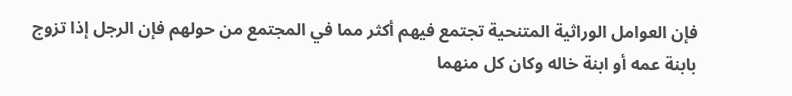فإن العوامل الوراثية المتنحية تجتمع فيهم أكثر مما في المجتمع من حولهم فإن الرجل إذا تزوج بابنة عمه أو ابنة خاله وكان كل منهما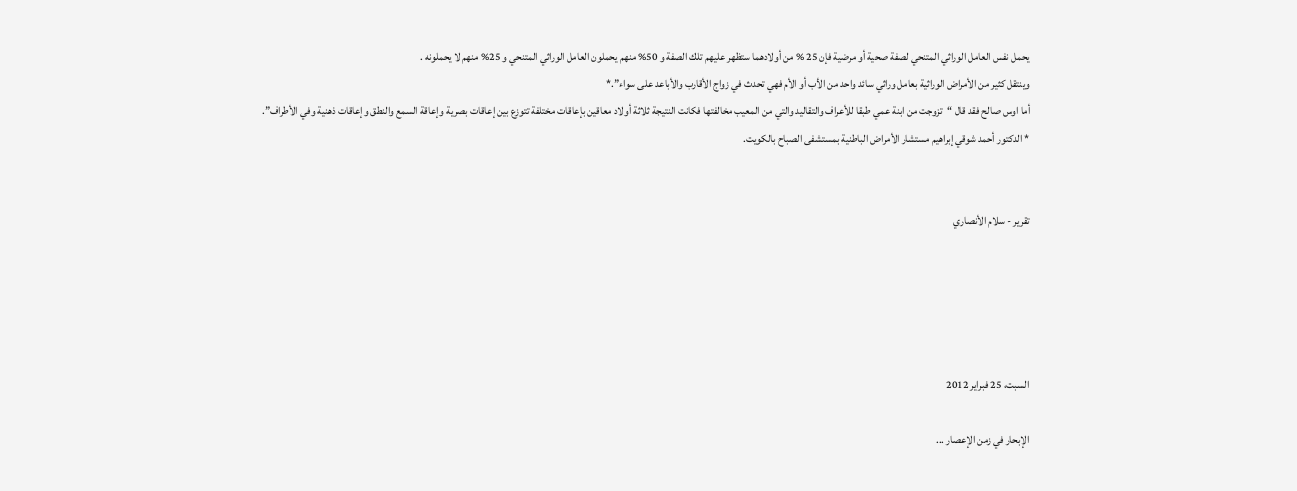يحمل نفس العامل الوراثي المتنحي لصفة صحية أو مرضية فإن 25 % من أولادهما ستظهر عليهم تلك الصفة و 50% منهم يحملون العامل الوراثي المتنحي و 25% منهم لا يحملونه .
وينتقل كثير من الأمراض الوراثية بعامل وراثي سائد واحد من الأب أو الأم فهي تحدث في زواج الأقارب والأباعد على سواء”.*
أما اوس صالح فقد قال “تزوجت من ابنة عمي طبقا للأعراف والتقاليد والتي من المعيب مخالفتها فكانت النتيجة ثلاثة أولاد معاقين بإعاقات مختلفة تتوزع بين إعاقات بصرية وإعاقة السمع والنطق وإعاقات ذهنية وفي الأطراف”.
* الدكتور أحمد شوقي إبراهيم مستشار الأمراض الباطنية بمستشفى الصباح بالكويت.


تقرير - سلام الأنصاري





السبت، 25 فبراير 2012

الإبحار في زمن الإعصار ...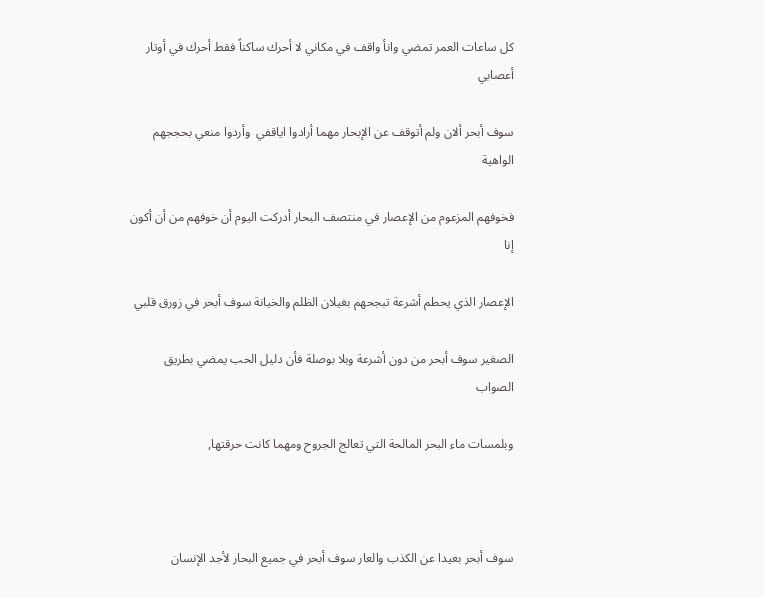كل ساعات العمر تمضي وانأ واقف في مكاني لا أحرك ساكناً فقط أحرك في أوتار أعصابي

سوف أبحر ألان ولم أتوقف عن الإبحار مهما أرادوا اياقفي  وأردوا منعي بحججهم الواهية

فخوفهم المزعوم من الإعصار في منتصف البحار أدركت اليوم أن خوفهم من أن أكون إنا

الإعصار الذي يحطم أشرعة تبجحهم بغيلان الظلم والخيانة سوف أبحر في زورق قلبي

الصغير سوف أبحر من دون أشرعة وبلا بوصلة فأن دليل الحب يمضي بطريق الصواب

وبلمسات ماء البحر المالحة التي تعالج الجروح ومهما كانت حرقتها,



سوف أبحر بعيدا عن الكذب والعار سوف أبحر في جميع البحار لأجد الإنسان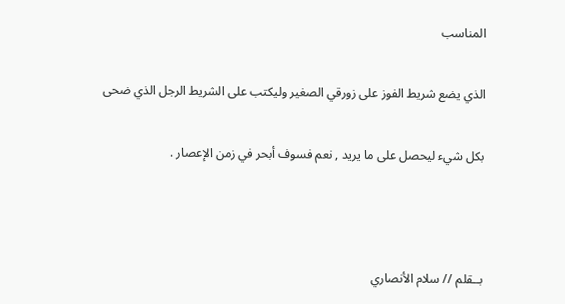المناسب

الذي يضع شريط الفوز على زورقي الصغير وليكتب على الشريط الرجل الذي ضحى

بكل شيء ليحصل على ما يريد , نعم فسوف أبحر في زمن الإعصار .



بــقلم // سلام الأنصاري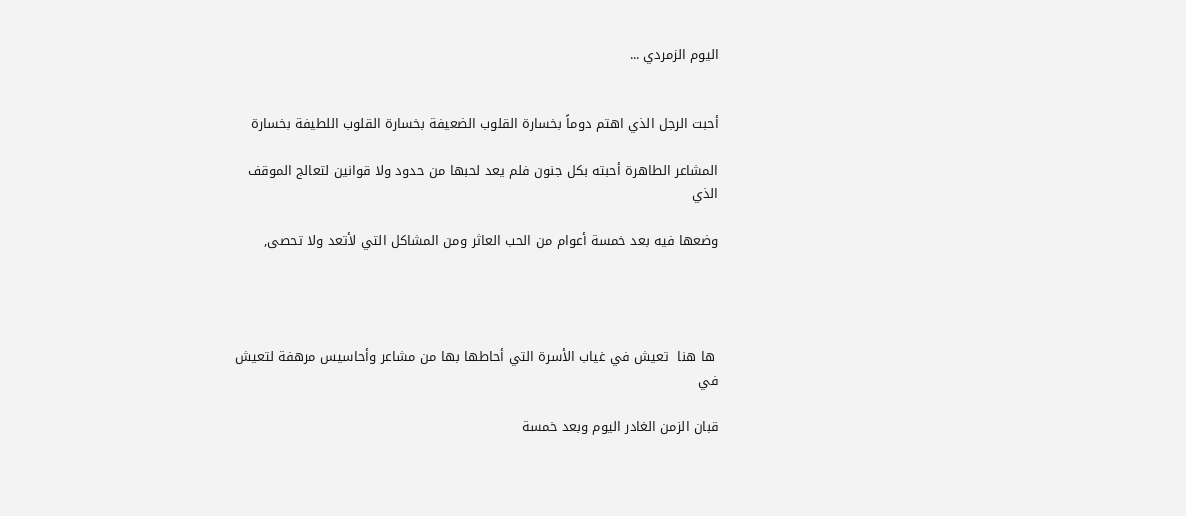اليوم الزمردي ...


أحبت الرجل الذي اهتم دوماً بخسارة القلوب الضعيفة بخسارة القلوب اللطيفة بخسارة

المشاعر الطاهرة أحبته بكل جنون فلم يعد لحبها من حدود ولا قوانين لتعالج الموقف الذي

وضعها فيه بعد خمسة أعوام من الحب العاثر ومن المشاكل التي لأتعد ولا تحصى,




 ها هنا  تعيش في غياب الأسرة التي أحاطها بها من مشاعر وأحاسيس مرهفة لتعيش في

قبان الزمن الغادر اليوم وبعد خمسة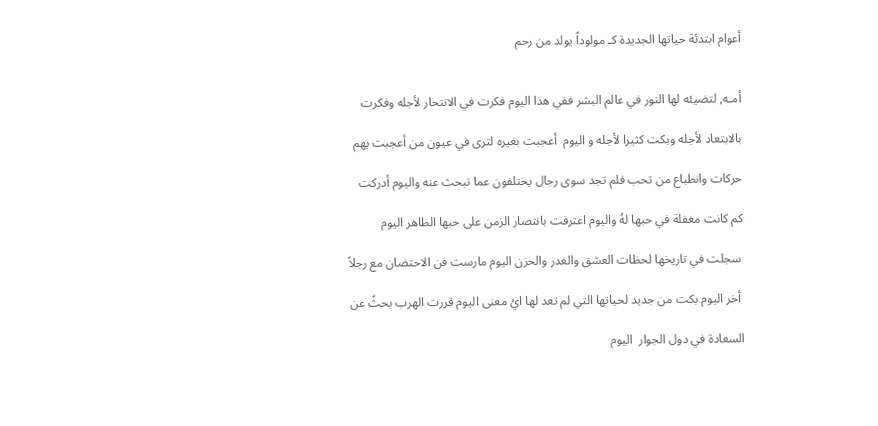أعوام ابتدئة حياتها الجديدة كـ مولوداً يولد من رحم


أمـه, لتضيئه لها النور في عالم البشر ففي هذا اليوم فكرت في الانتحار لأجله وفكرت

بالابتعاد لأجله وبكت كثيرا لأجله و اليوم  أعجبت بغيره لترى في عيون من أعجبت بهم

حركات وانطباع من تحب فلم تجد سوى رجال يختلفون عما تبحث عنه واليوم أدركت

كم كانت مغفلة في حبها لهُ واليوم اعترفت بانتصار الزمن على حبها الطاهر اليوم

 سجلت في تاريخها لحظات العشق والغدر والحزن اليوم مارست فن الاحتضان مع رجلاً

 أخر اليوم بكت من جديد لحياتها التي لم تعد لها ايُ معنى اليوم قررت الهرب بحثً عن

السعادة في دول الجوار  اليوم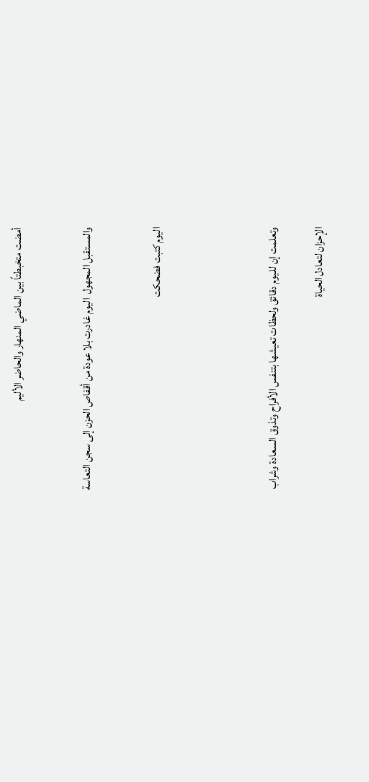أمضت متخبطتاً بين الماضي المنهار والحاضر الأليم


والمستقبل المجهول  اليوم غادرت بلا عودة من أقفاص الحزن إلى سجن التعاسة


اليوم كتبت فضحكت




وتعلمت إن للـيوم دقائق ولحظات تعيشها بتنفس الأفراح وتذوق السعادة وشراب

الإحزان لتعادل الحياة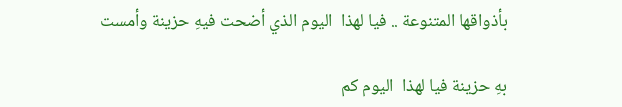بأذواقها المتنوعة .. فيا لهذا  اليوم الذي أضحت فيهِ حزينة وأمست

بهِ حزينة فيا لهذا  اليوم كم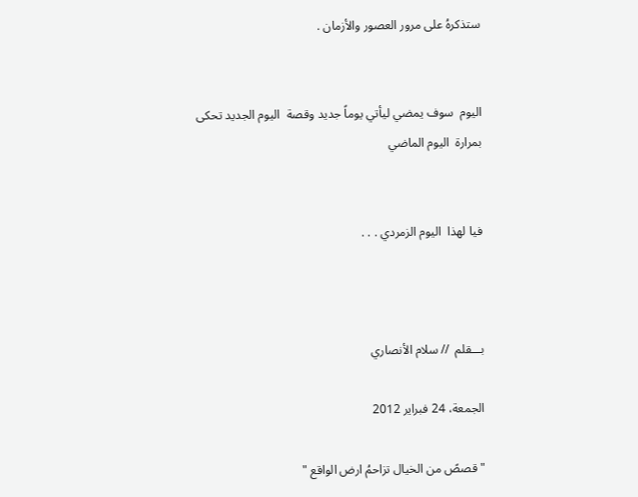ستذكرهُ على مرور العصور والأزمان .


اليوم  سوف يمضي ليأتي يوماً جديد وقصة  اليوم الجديد تحكى بمرارة  اليوم الماضي


فيا لهذا  اليوم الزمردي . . .



بـــقلم  // سلام الأنصاري

الجمعة، 24 فبراير 2012

" قصصً من الخيال تزاحمُ ارض الواقع "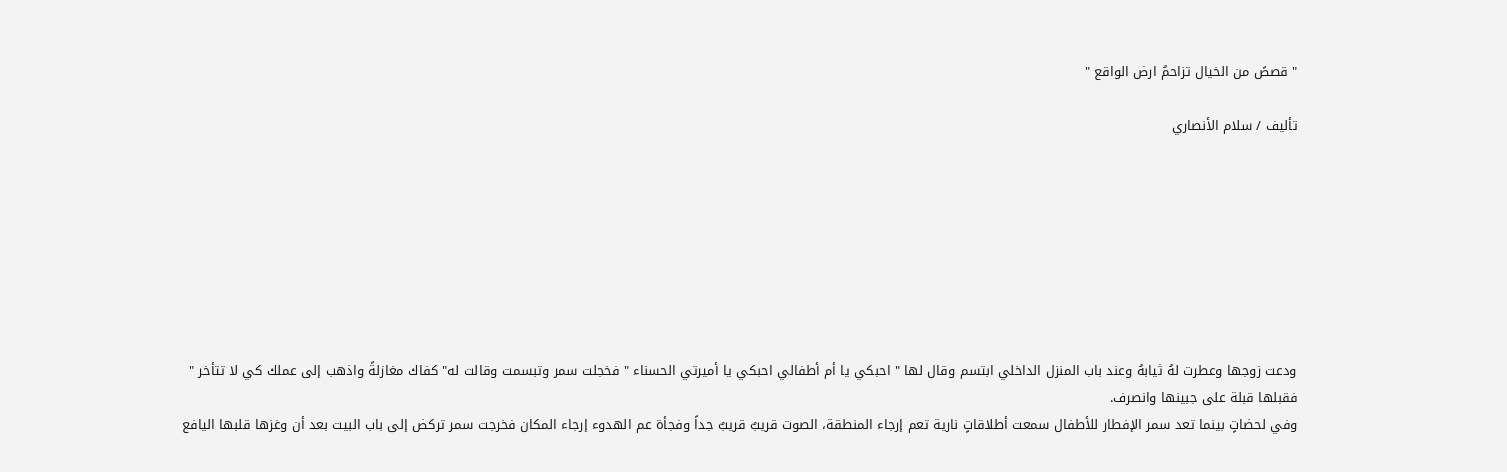" قصصً من الخيال تزاحمُ ارض الواقع "

تأليف / سلام الأنصاري








ودعت زوجها وعطرت لهُ ثيابهُ وعند باب المنزل الداخلي ابتسم وقال لها " احبكي يا أم أطفالي احبكي يا أميرتي الحسناء " فخجلت سمر وتبسمت وقالت له" كفاك مغازلةً واذهب إلى عملك كي لا تتأخر " فقبلها قبلة على جبينها وانصرف.
وفي لحضاتٍ بينما تعد سمر الإفطار للأطفال سمعت أطلاقاتٍ نارية تعم إرجاء المنطقة، الصوت قريبٌ قريبٌ جداً وفجأة عم الهدوء إرجاء المكان فخرجت سمر تركض إلى باب البيت بعد أن وغزها قلبها اليافع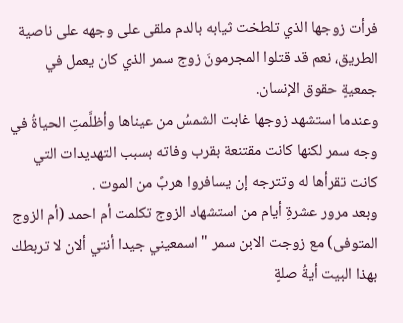فرأت زوجها الذي تلطخت ثيابه بالدم ملقى على وجهه على ناصية الطريق، نعم قد قتلوا المجرمونَ زوج سمر الذي كان يعمل في جمعيةٍ حقوق الإنسان.
وعندما استشهد زوجها غابت الشمسُ من عيناها وأظلَّمتِ الحياةُ في وجه سمر لكنها كانت مقتنعة بقرب وفاته بسبب التهديدات التي كانت تقرأها له وتترجه إن يسافروا هربً من الموت .
وبعد مرور عشرةِ أيام من استشهاد الزوج تكلمت أم احمد (أم الزوج المتوفى) مع زوجت الابن سمر " اسمعيني جيدا أنتي ألان لا تربطك بهذا البيت أيةُ صلةٍ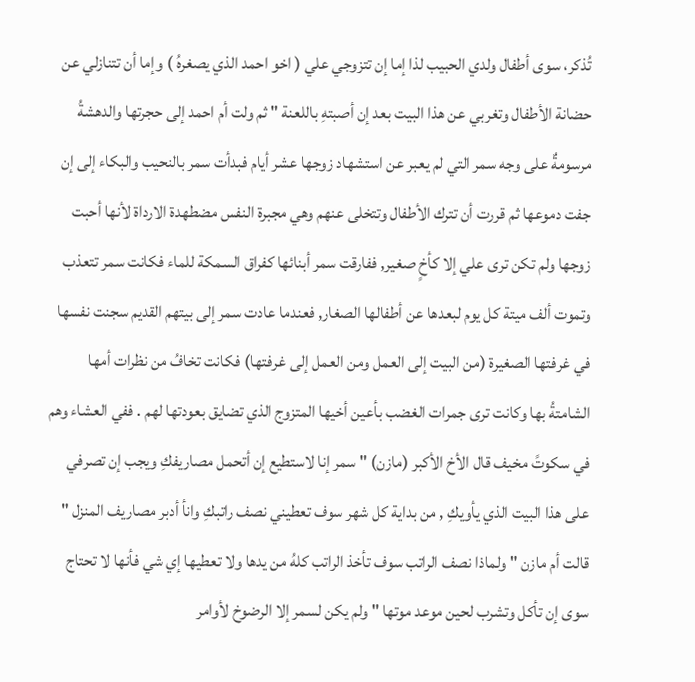تُذكر، سوى أطفال ولدي الحبيب لذا إما إن تتزوجي علي ( اخو احمد الذي يصغرهُ ) وإما أن تتنازلي عن حضانة الأطفال وتغربي عن هذا البيت بعد إن أصبتهِ باللعنة " ثم ولت أم احمد إلى حجرتها والدهشةُ مرسومةٌ على وجه سمر التي لم يعبر عن استشهاد زوجها عشر أيام فبدأت سمر بالنحيب والبكاء إلى إن جفت دموعها ثم قررت أن تترك الأطفال وتتخلى عنهم وهي مجبرة النفس مضطهدة الارداة لأنها أحبت زوجها ولم تكن ترى علي إلا كأخٍ صغير, ففارقت سمر أبنائها كفراق السمكة للماء فكانت سمر تتعذب وتموت ألف ميتة كل يوم لبعدها عن أطفالها الصغار, فعندما عادت سمر إلى بيتهم القديم سجنت نفسها في غرفتها الصغيرة (من البيت إلى العمل ومن العمل إلى غرفتها) فكانت تخافُ من نظرات أمها الشامتةُ بها وكانت ترى جمرات الغضب بأعين أخيها المتزوج الذي تضايق بعودتها لهم . ففي العشاء وهم في سكوتً مخيف قال الأخ الأكبر (مازن) " سمر إنا لاستطيع إن أتحمل مصاريفكِ ويجب إن تصرفي على هذا البيت الذي يأويكِ , من بداية كل شهر سوف تعطيني نصف راتبكِ وانأ أدبر مصاريف المنزل " قالت أم مازن " ولماذا نصف الراتب سوف تأخذ الراتب كلهُ من يدها ولا تعطيها إي شي فأنها لا تحتاج سوى إن تأكل وتشرب لحين موعد موتها " ولم يكن لسمر إلا الرضوخ لأوامر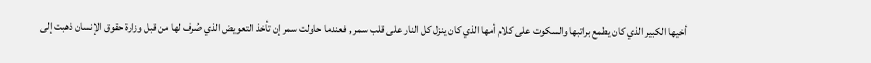أخيها الكبير الذي كان يطمع براتبها والسكوت على كلام أمها الذي كان ينزل كل النار على قلب سمر , فعندما حاولت سمر إن تأخذ التعويض الذي صُرف لها من قبل وزارة حقوق الإنسان ذهبت إلى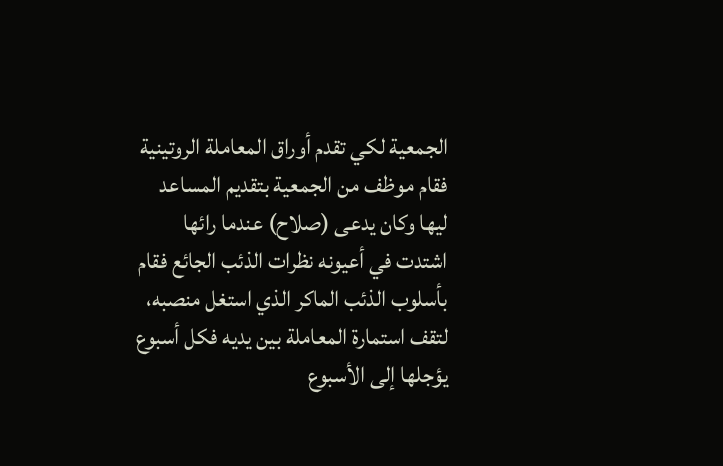الجمعية لكي تقدم أوراق المعاملة الروتينية فقام موظف من الجمعية بتقديم المساعد ليها وكان يدعى (صلاح) عندما رائها اشتدت في أعيونه نظرات الذئب الجائع فقام بأسلوب الذئب الماكر الذي استغل منصبه، لتقف استمارة المعاملة بين يديه فكل أسبوع يؤجلها إلى الأسبوع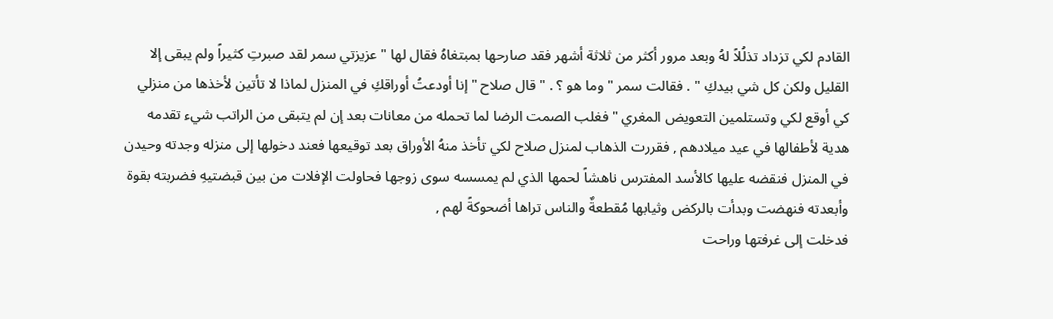القادم لكي تزداد تذلُلاً لهُ وبعد مرور أكثر من ثلاثة أشهر فقد صارحها بمبتغاهُ فقال لها " عزيزتي سمر لقد صبرتِ كثيراً ولم يبقى إلا القليل ولكن كل شي بيدكِ " . فقالت سمر " وما هو ؟ . " قال صلاح " إنا أودعتُ أوراقكِ في المنزل لماذا لا تأتين لأخذها من منزلي كي أوقع لكي وتستلمين التعويض المغري " فغلب الصمت الرضا لما تحمله من معانات بعد إن لم يتبقى من الراتب شيء تقدمه هدية لأطفالها في عيد ميلادهم , فقررت الذهاب لمنزل صلاح لكي تأخذ منهُ الأوراق بعد توقيعها فعند دخولها إلى منزله وجدته وحيدن في المنزل فنقضه عليها كالأسد المفترس ناهشاً لحمها الذي لم يمسسه سوى زوجها فحاولت الإفلات من بين قبضتيهِ فضربته بقوة وأبعدته فنهضت وبدأت بالركض وثيابها مُقطعةٌ والناس تراها أضحوكةً لهم ,
فدخلت إلى غرفتها وراحت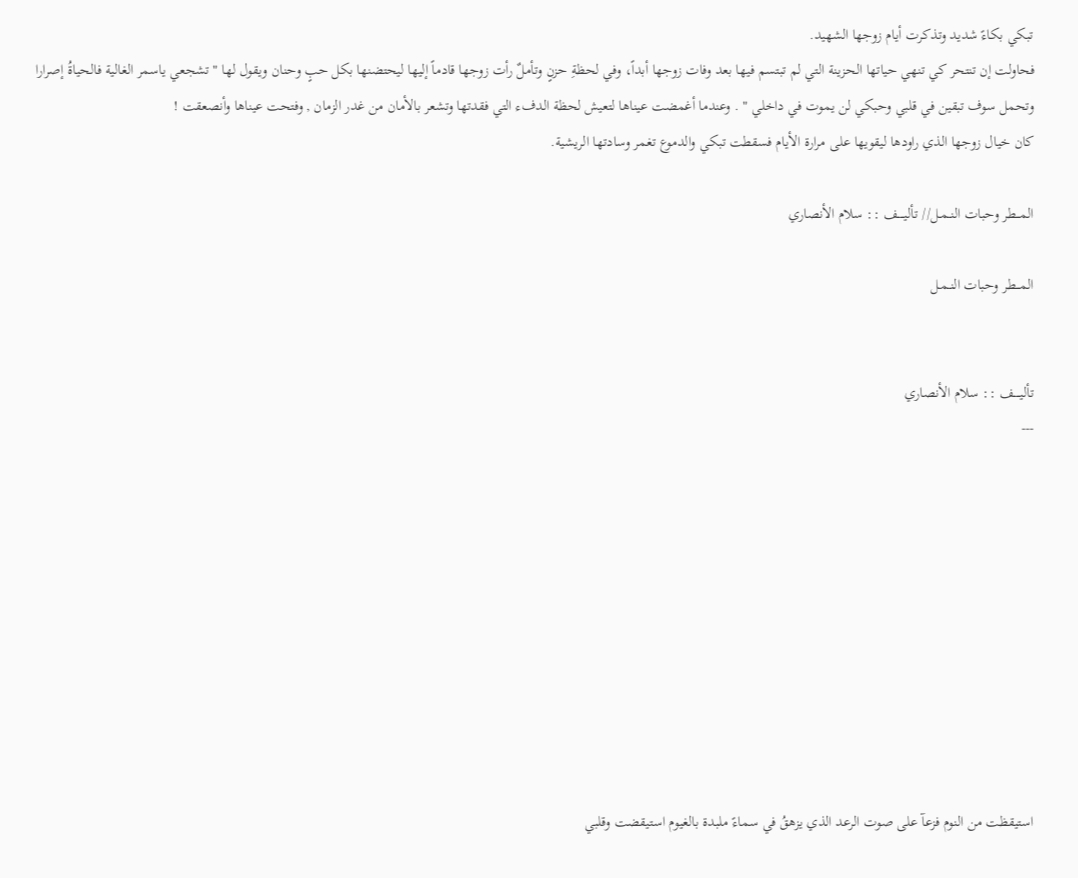تبكي بكاءً شديد وتذكرت أيام زوجها الشهيد.
فحاولت إن تنتحر كي تنهي حياتها الحزينة التي لم تبتسم فيها بعد وفات زوجها أبداً، وفي لحظةِ حزنٍ وتأملٌ رأت زوجها قادماً إليها ليحتضنها بكل حبٍ وحنان ويقول لها " تشجعي ياسمر الغالية فالحياةُ إصرارا وتحمل سوف تبقين في قلبي وحبكي لن يموت في داخلي " . وعندما أغمضت عيناها لتعيش لحظة الدفء التي فقدتها وتشعر بالأمان من غدر الزمان , وفتحت عيناها وأنصعقت !
كان خيال زوجها الذي راودها ليقويها على مرارة الأيام فسقطت تبكي والدموع تغمر وسادتها الريشية.

المـــطر وحبات النــمـل// تأليـــــف :: سلام الأنصاري

المـــطر وحبات النــمـل


تأليـــــف :: سلام الأنصاري
---










استيقظت من النوم فزعآ على صوت الرعد الذي يزهقُ في سماءً ملبدة بالغيوم استيقضت وقلبي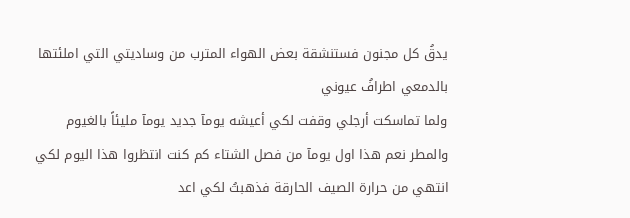يدقُ كل مجنون فستنشقة بعض الهواء المترب من وساديتي التي املئتها بالدمعي اطرافُ عيوني
ولما تماسكت أرجلي وقفت لكي أعيشه يومآ جديد يومآ مليئاً بالغيوم والمطر نعم هذا اول يومآ من فصل الشتاء كم كنت انتظروا هذا اليوم لكي انتهي من حرارة الصيف الحارقة فذهبتُ لكي اعد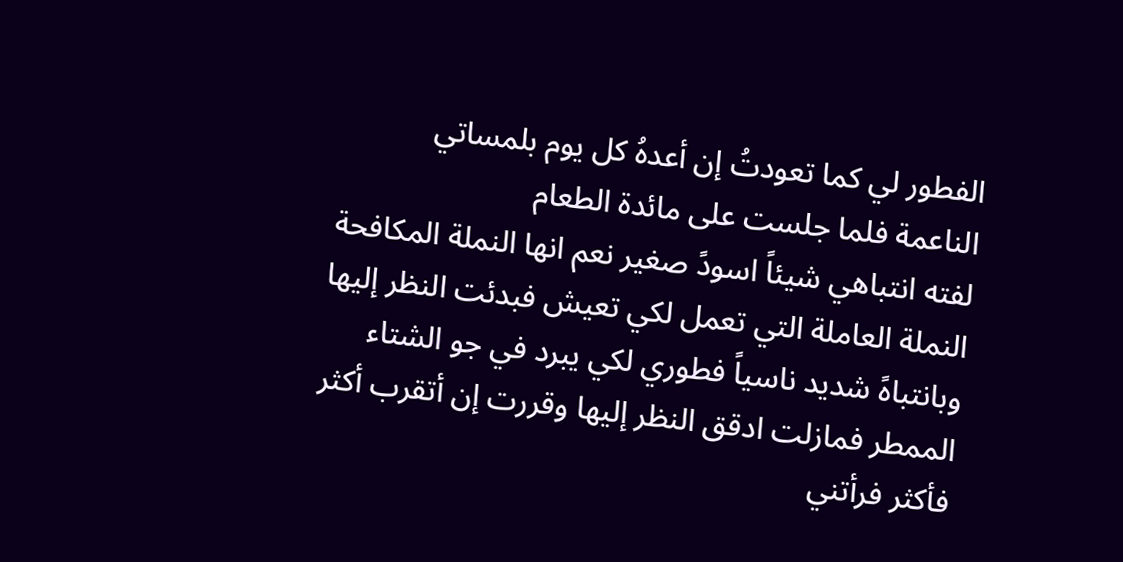الفطور لي كما تعودتُ إن أعدهُ كل يوم بلمساتي الناعمة فلما جلست على مائدة الطعام
لفته انتباهي شيئاً اسودً صغير نعم انها النملة المكافحة النملة العاملة التي تعمل لكي تعيش فبدئت النظر إليها وبانتباهً شديد ناسياً فطوري لكي يبرد في جو الشتاء الممطر فمازلت ادقق النظر إليها وقررت إن أتقرب أكثر فأكثر فرأتني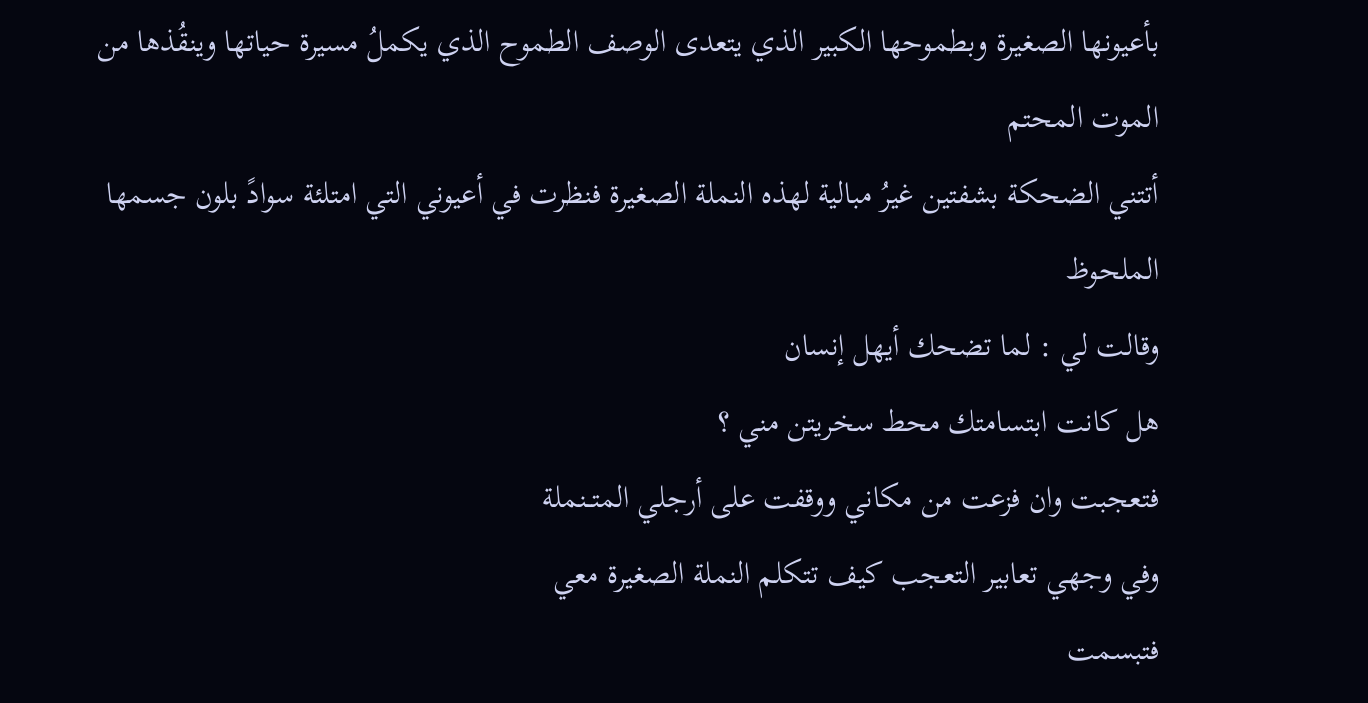بأعيونها الصغيرة وبطموحها الكبير الذي يتعدى الوصف الطموح الذي يكملُ مسيرة حياتها وينقُذها من الموت المحتم
أتتني الضحكة بشفتين غيرُ مبالية لهذه النملة الصغيرة فنظرت في أعيوني التي امتلئة سوادً بلون جسمها الملحوظ
وقالت لي : لما تضحك أيهل إنسان
هل كانت ابتسامتك محط سخريتن مني ؟
فتعجبت وان فزعت من مكاني ووقفت على أرجلي المتــنملة
وفي وجهي تعابير التعجب كيف تتكلم النملة الصغيرة معي
فتبسمت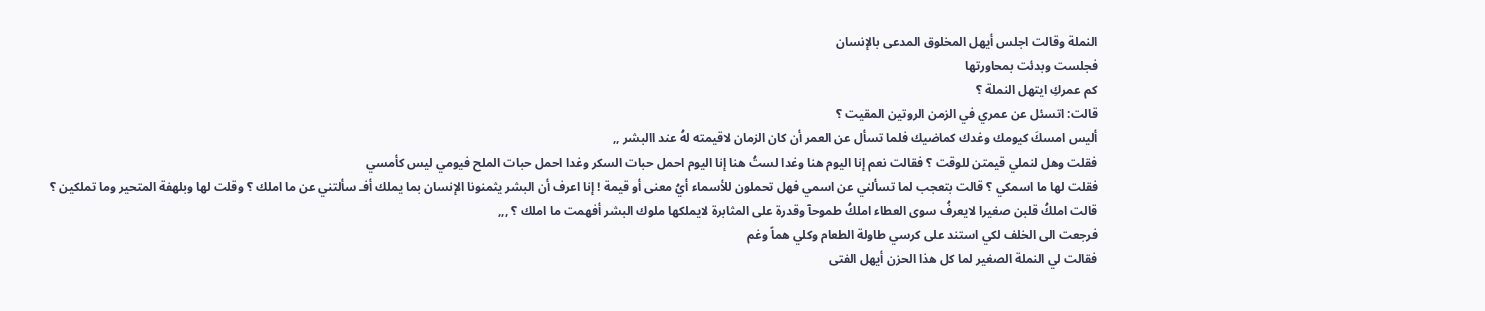النملة وقالت اجلس أيهل المخلوق المدعى بالإنسان
فجلست وبدئت بمحاورتها
كم عمركِ ايتهل النملة ؟
قالت: اتسئل عن عمري في الزمن الروتين المقيت ؟
أليس امسكَ كيومك وغدك كماضيك فلما تسأل عن العمر أن كان الزمان لاقيمته لهُ عند االبشر ,,
فقلت وهل لنملي قيمتن للوقت ؟ فقالت نعم إنا اليوم هنا وغدا لستُ هنا إنا اليوم احمل حبات السكر وغدا احمل حبات الملح فيومي ليس كأمسي
فقلت لها ما اسمكي ؟ قالت بتعجب لما تسألني عن اسمي فهل تحملون للأسماء أيُ معنى أو قيمة ! إنا اعرف أن البشر يثمنونا الإنسان بما يملك أفـ سألتني عن ما املك ؟ وقلت لها وبلهفة المتحير وما تملكين ؟ قالت املكُ قلبن صغيرا لايعرفُ سوى العطاء املكُ طموحآ وقدرة على المثابرة لايملكها ملوك البشر أفهمت ما املك ؟ ,,,
فرجعت الى الخلف لكي استند على كرسي طاولة الطعام وكلي هماً وغم
فقالت لي النملة الصغير لما كل هذا الحزن أيهل الفتى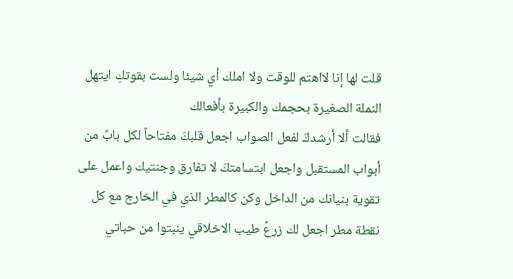قلت لها إنا لااهتم للوقت ولا املك أي شيئا ولست بقوتكِ ايتهل النملة الصغيرة بحجمك والكبيرة بأفعالك
فقالت ألا أرشدكَ لفعل الصواب اجعل قلبكَ مفتاحاً لكل بابً من أبواب المستقبل واجعل ابتسامتكَ لا تفارق وجنتيك واعمل على تقوية بنيانك من الداخل وكن كالمطر الذي في الخارج مع كل نقطة مطر اجعل لك زرعً طيب الاخلاقي ينبتوا من حباتي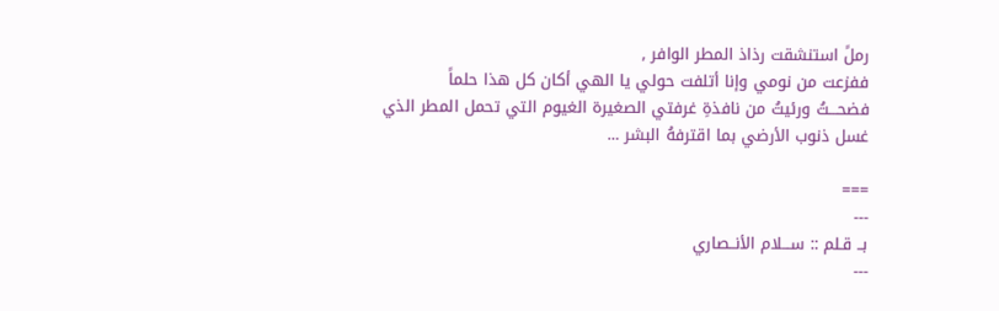رملً استنشقت رذاذ المطر الوافر ,
ففزعت من نومي وإنا أتلفت حولي يا الهي أكان كل هذا حلماً
فضحـــتُ ورئيتُ من نافذةِ غرفتي الصغيرة الغيوم التي تحمل المطر الذي غسل ذنوب الأرضي بما اقترفهُ البشر ...

===
---
بــ قـلم :: ســـلام الأنــصاري
---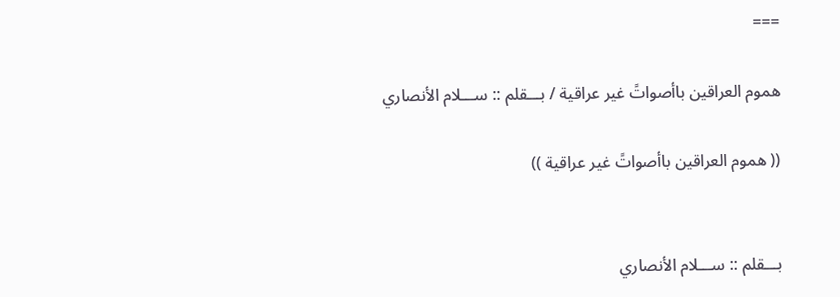===

هموم العراقين باأصواتً غير عراقية / بـــقلم :: ســـلام الأنصاري

(( هموم العراقين باأصواتً غير عراقية ))


بـــقلم :: ســـلام الأنصاري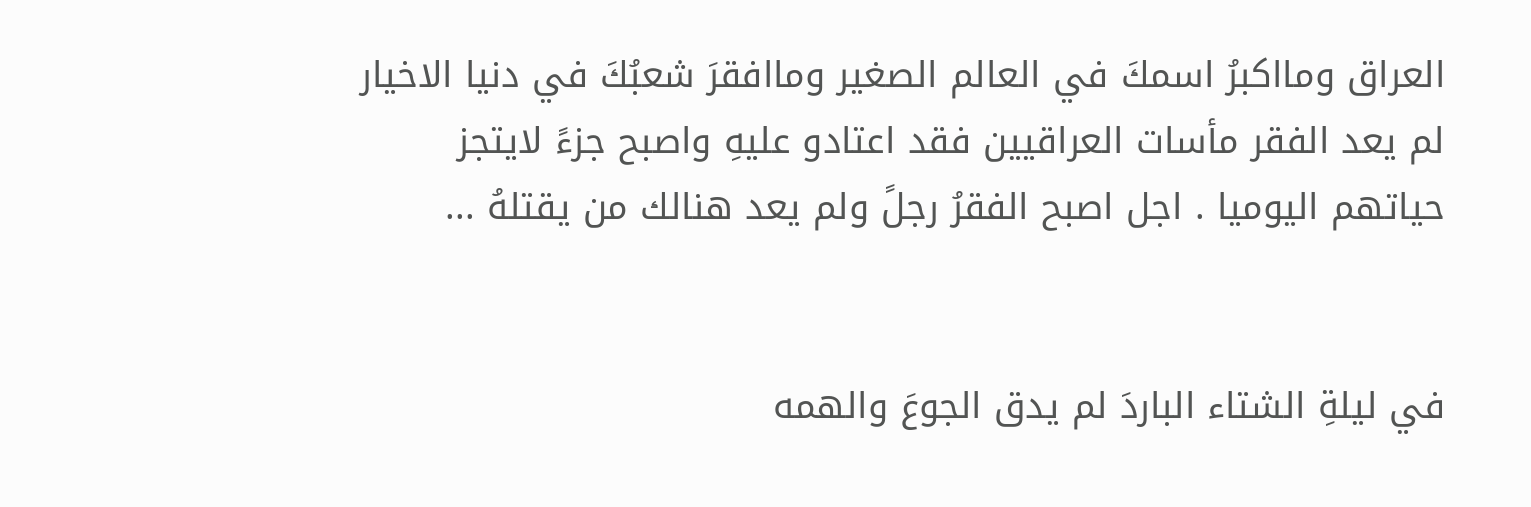العراق ومااكبرُ اسمكَ في العالم الصغير وماافقرَ شعبُكَ في دنيا الاخيار
لم يعد الفقر مأسات العراقيين فقد اعتادو عليهِ واصبح جزءً لايتجز
حياتهم اليوميا . اجل اصبح الفقرُ رجلً ولم يعد هنالك من يقتلهُ ...


في ليلةِ الشتاء الباردَ لم يدق الجوعَ والهمه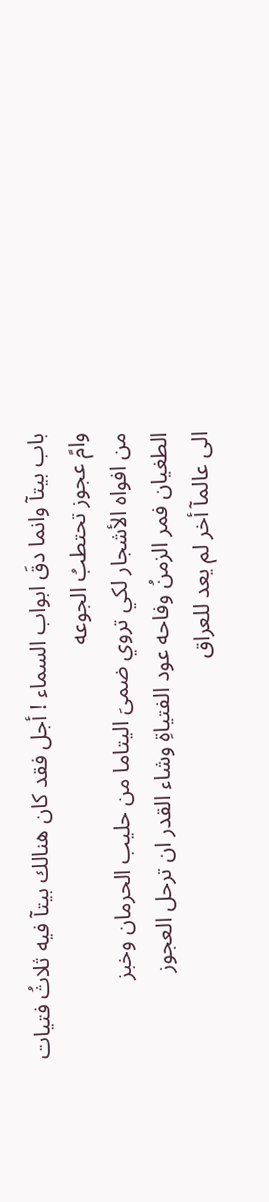باب بيتآ وانما دقَ ابواب السماء ! أجل فقد كان هنالك بيتآ فيه ثلاثُ فتيات
وامً عجوز تحتطبُ الجوعه
من افواه الأشجار لكي تروي ضمىَ اليتاما من حليب الحرمان وخبز
الطغيان فمر الزمنُ وفاحه عود الفتياةِ وشاء القدر ان ترحل العجوز
الى عالمآ أخر لم يعد للعراق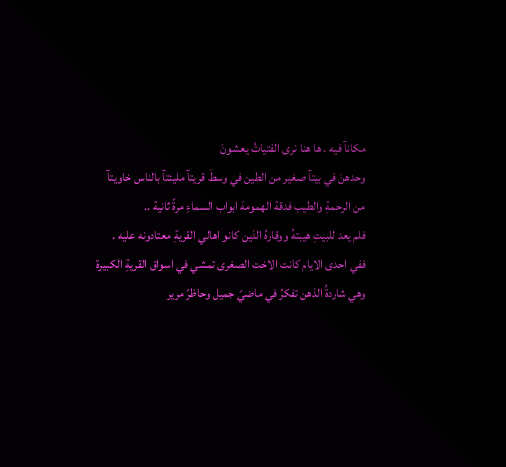مكانآ فيه . ها هنا نرى الفتياتُ يعشونَ
وحدهنَ في بيتآ صغير من الطين في وسطَ قريتآ مليئتآ بالناس خاويتآ
من الرحمةِ والطيب فدقة الهمومهَ ابواب السماءِ مرةً ثانية ..
فلم يعد للبيتِ هيبتهُ ووقارهُ الذين كانو اهالي القريةِ معتادونه عليه .
ففي احدى الايام كانت الاخت الصغرى تمشي في اسواق القريةِ الكبيرة
وهي شاردةُ الذهن تفكرُ في ماضيً جميل وحاظرً مرير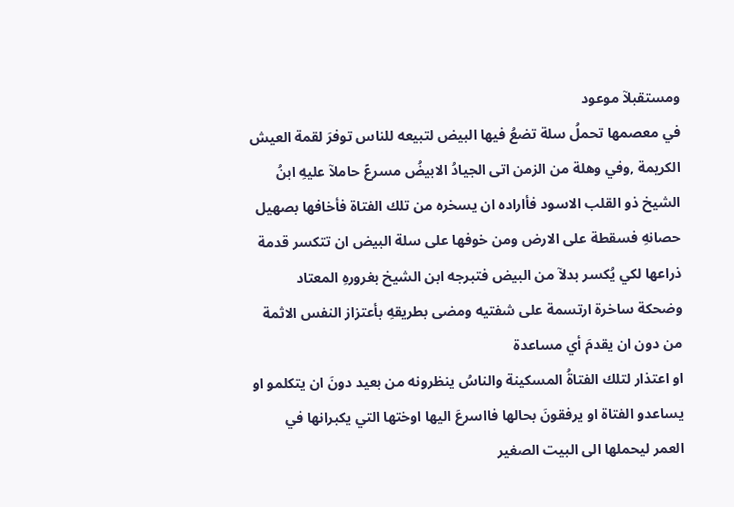ومستقبلآ موعود
في معصمها تحملُ سلة تضعُ فيها البيض لتبيعه للناس توفرَ لقمة العيش الكريمة ,وفي وهلة من الزمن اتى الجيادُ الابيضُ مسرعً حاملآ عليهِ ابنُ الشيخ ذو القلب الاسود فأاراده ان يسخره من تلك الفتاة فأخافها بصهيل حصانهِ فسقطة على الارض ومن خوفها على سلة البيض ان تتكسر قدمة ذراعها لكي يُكسر بدلآ من البيض فتبرجه ابن الشيخ بغرورهِ المعتاد وضحكة ساخرة ارتسمة على شفتيه ومضى بطريقهِ بأعتزاز النفس الاثمة من دون ان يقدمَ أي مساعدة
او اعتذار لتلك الفتاةُ المسكينة والناسُ ينظرونه من بعيد دونَ ان يتكلمو او يساعدو الفتاة او يرفقونَ بحالها فااسرعَ اليها اوختها التي يكبرانها في العمر ليحملها الى البيت الصغير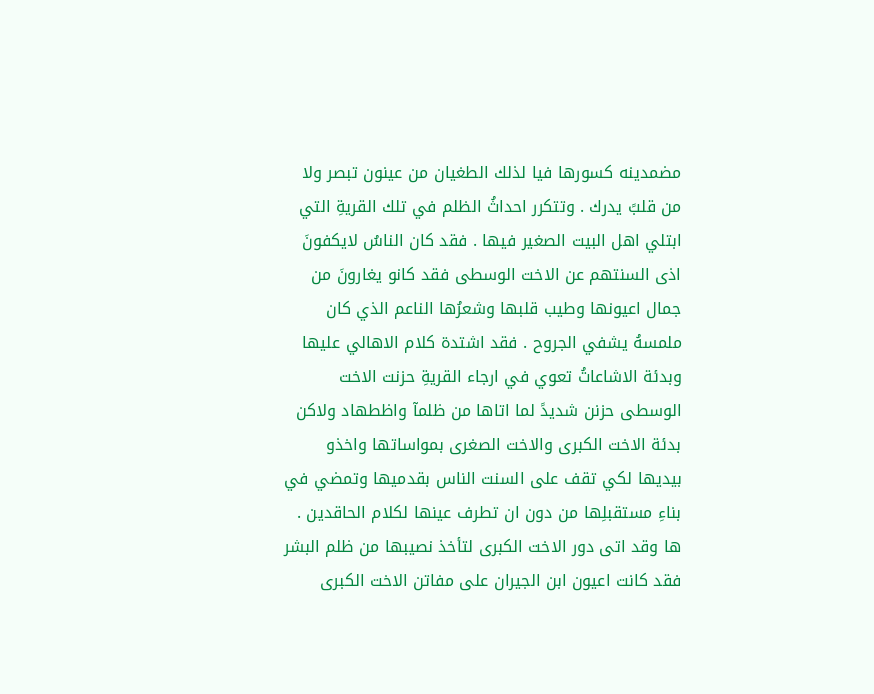مضمدينه كسورها فيا لذلك الطغيان من عينون تبصر ولا من قلبً يدرك . وتتكرر احداثُ الظلم في تلك القريةِ التي ابتلي اهل البيت الصغير فيها . فقد كان الناسُ لايكفونَ اذى السنتهم عن الاخت الوسطى فقد كانو يغارونَ من جمال اعيونها وطيب قلبها وشعرُها الناعم الذي كان ملمسهُ يشفي الجروح . فقد اشتدة كلام الاهالي عليها وبدئة الاشاعاتُ تعوي في ارجاء القريةِ حزنت الاخت الوسطى حزنن شديدً لما اتاها من ظلمآ واظطهاد ولاكن بدئة الاخت الكبرى والاخت الصغرى بمواساتها واخذو بيديها لكي تقف على السنت الناس بقدميها وتمضي في بناءِ مستقبلِها من دون ان تطرف عينها لكلام الحاقدين . ها وقد اتى دور الاخت الكبرى لتأخذ نصيبها من ظلم البشر فقد كانت اعيون ابن الجيران على مفاتن الاخت الكبرى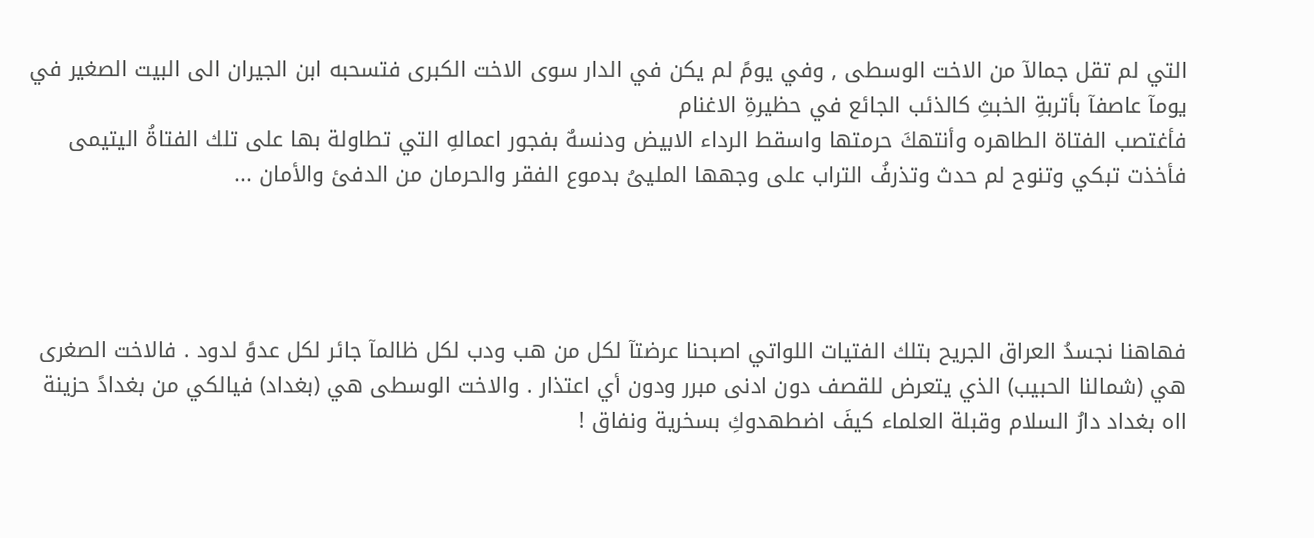التي لم تقل جمالآ من الاخت الوسطى , وفي يومً لم يكن في الدار سوى الاخت الكبرى فتسحبه ابن الجيران الى البيت الصغير في يومآ عاصفآ بأتربةِ الخبثِ كالذئب الجائع في حظيرةِ الاغنام
فأغتصب الفتاة الطاهره وأنتهكَ حرمتها واسقط الرداء الابيض ودنسهٌ بفجور اعمالهِ التي تطاولة بها على تلك الفتاةُ اليتيمى فأخذت تبكي وتنوح لم حدث وتذرفُ التراب على وجهها المليىُ بدموع الفقر والحرمان من الدفئ والأمان ...




فهاهنا نجسدُ العراق الجريح بتلك الفتيات اللواتي اصبحنا عرضتآ لكل من هب ودب لكل ظالمآ جائر لكل عدوً لدود . فالاخت الصغرى هي (شمالنا الحبيب) الذي يتعرض للقصف دون ادنى مبرر ودون أي اعتذار . والاخت الوسطى هي (بغداد) فيالكي من بغدادً حزينة ااه بغداد دارُ السلام وقبلة العلماء كيفَ اضطهدوكِ بسخرية ونفاق !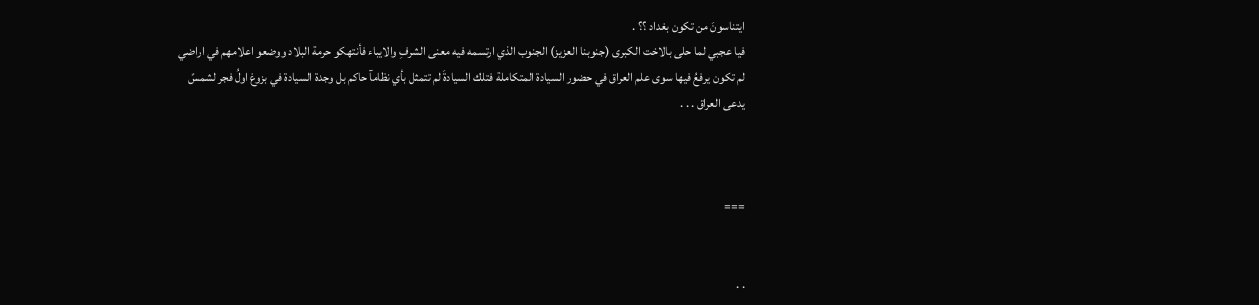ايتناسونَ من تكون بغداد ؟؟ .
فيا عجبي لما حلى بالاخت الكبرى (جنوبنا العزيز) الجنوب الذي ارتسمه فيه معنى الشرفِ والايباء فأنتهكو حرمة البلاد ووضعو اعلامهم في اراضي لم تكون يرفعُ فيها سوى علم العراق في حضور السيادة المتكاملة فتلك السيادةَ لم تتمثل بأي نظامآ حاكم بل وجدة السيادة في بزوغ اولُ فجر لشمسً يدعى العراق . . .



===


. .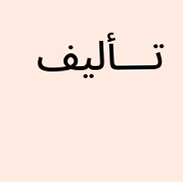تـــأليف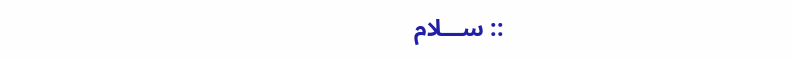:: ســـلام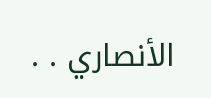الأنصاري . .